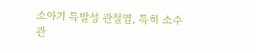소아기 특발성 관절염, 특히 소수 관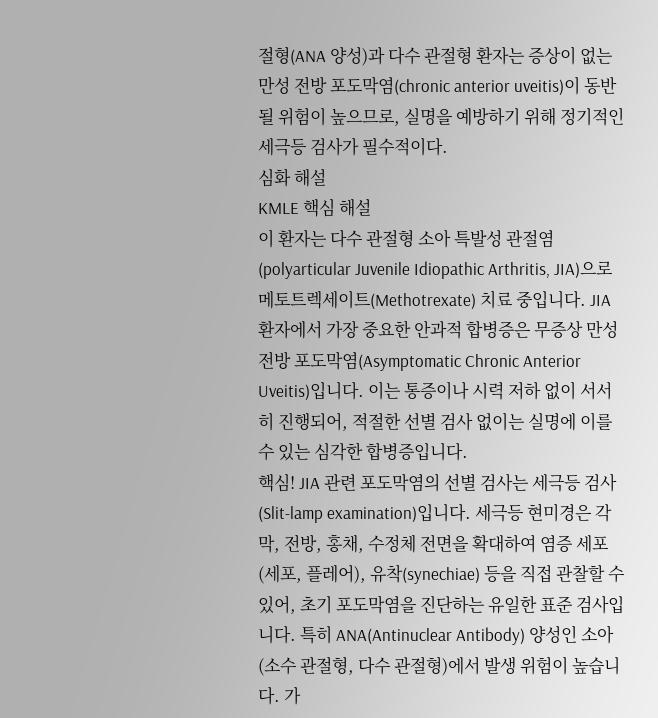절형(ANA 양성)과 다수 관절형 환자는 증상이 없는 만성 전방 포도막염(chronic anterior uveitis)이 동반될 위험이 높으므로, 실명을 예방하기 위해 정기적인 세극등 검사가 필수적이다.
심화 해설
KMLE 핵심 해설
이 환자는 다수 관절형 소아 특발성 관절염(polyarticular Juvenile Idiopathic Arthritis, JIA)으로 메토트렉세이트(Methotrexate) 치료 중입니다. JIA 환자에서 가장 중요한 안과적 합병증은 무증상 만성 전방 포도막염(Asymptomatic Chronic Anterior Uveitis)입니다. 이는 통증이나 시력 저하 없이 서서히 진행되어, 적절한 선별 검사 없이는 실명에 이를 수 있는 심각한 합병증입니다.
핵심! JIA 관련 포도막염의 선별 검사는 세극등 검사(Slit-lamp examination)입니다. 세극등 현미경은 각막, 전방, 홍채, 수정체 전면을 확대하여 염증 세포(세포, 플레어), 유착(synechiae) 등을 직접 관찰할 수 있어, 초기 포도막염을 진단하는 유일한 표준 검사입니다. 특히 ANA(Antinuclear Antibody) 양성인 소아(소수 관절형, 다수 관절형)에서 발생 위험이 높습니다. 가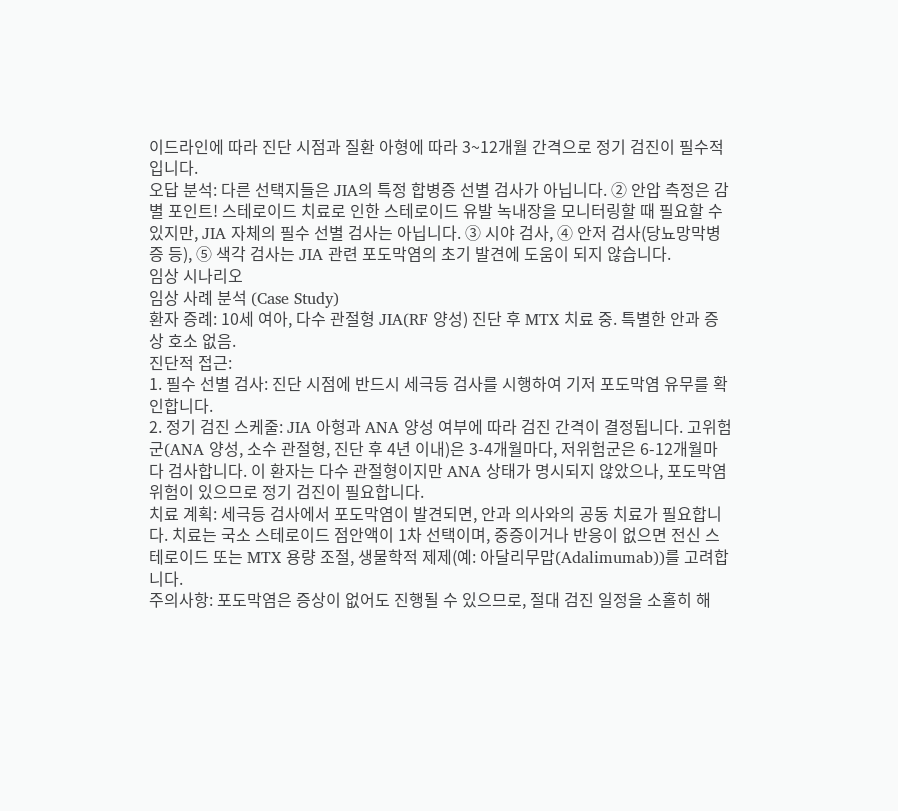이드라인에 따라 진단 시점과 질환 아형에 따라 3~12개월 간격으로 정기 검진이 필수적입니다.
오답 분석: 다른 선택지들은 JIA의 특정 합병증 선별 검사가 아닙니다. ② 안압 측정은 감별 포인트! 스테로이드 치료로 인한 스테로이드 유발 녹내장을 모니터링할 때 필요할 수 있지만, JIA 자체의 필수 선별 검사는 아닙니다. ③ 시야 검사, ④ 안저 검사(당뇨망막병증 등), ⑤ 색각 검사는 JIA 관련 포도막염의 초기 발견에 도움이 되지 않습니다.
임상 시나리오
임상 사례 분석 (Case Study)
환자 증례: 10세 여아, 다수 관절형 JIA(RF 양성) 진단 후 MTX 치료 중. 특별한 안과 증상 호소 없음.
진단적 접근:
1. 필수 선별 검사: 진단 시점에 반드시 세극등 검사를 시행하여 기저 포도막염 유무를 확인합니다.
2. 정기 검진 스케줄: JIA 아형과 ANA 양성 여부에 따라 검진 간격이 결정됩니다. 고위험군(ANA 양성, 소수 관절형, 진단 후 4년 이내)은 3-4개월마다, 저위험군은 6-12개월마다 검사합니다. 이 환자는 다수 관절형이지만 ANA 상태가 명시되지 않았으나, 포도막염 위험이 있으므로 정기 검진이 필요합니다.
치료 계획: 세극등 검사에서 포도막염이 발견되면, 안과 의사와의 공동 치료가 필요합니다. 치료는 국소 스테로이드 점안액이 1차 선택이며, 중증이거나 반응이 없으면 전신 스테로이드 또는 MTX 용량 조절, 생물학적 제제(예: 아달리무맙(Adalimumab))를 고려합니다.
주의사항: 포도막염은 증상이 없어도 진행될 수 있으므로, 절대 검진 일정을 소홀히 해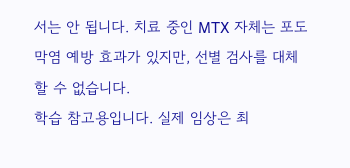서는 안 됩니다. 치료 중인 MTX 자체는 포도막염 예방 효과가 있지만, 선별 검사를 대체할 수 없습니다.
학습 참고용입니다. 실제 임상은 최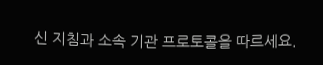신 지침과 소속 기관 프로토콜을 따르세요.